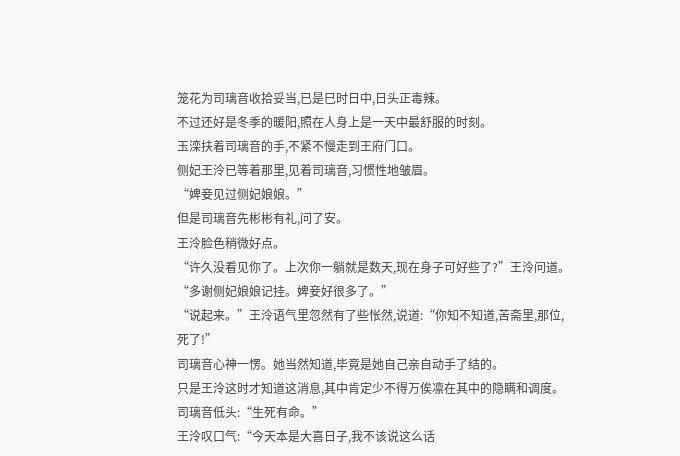笼花为司璃音收拾妥当,已是巳时日中,日头正毒辣。
不过还好是冬季的暖阳,照在人身上是一天中最舒服的时刻。
玉滦扶着司璃音的手,不紧不慢走到王府门口。
侧妃王泠已等着那里,见着司璃音,习惯性地皱眉。
“婢妾见过侧妃娘娘。”
但是司璃音先彬彬有礼,问了安。
王泠脸色稍微好点。
“许久没看见你了。上次你一躺就是数天,现在身子可好些了?”王泠问道。
“多谢侧妃娘娘记挂。婢妾好很多了。”
“说起来。”王泠语气里忽然有了些怅然,说道:“你知不知道,苦斋里,那位,死了!”
司璃音心神一愣。她当然知道,毕竟是她自己亲自动手了结的。
只是王泠这时才知道这消息,其中肯定少不得万俟凛在其中的隐瞒和调度。
司璃音低头:“生死有命。”
王泠叹口气:“今天本是大喜日子,我不该说这么话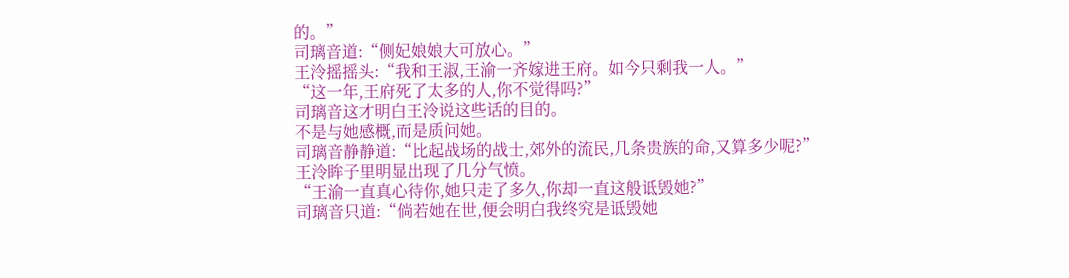的。”
司璃音道:“侧妃娘娘大可放心。”
王泠摇摇头:“我和王淑,王渝一齐嫁进王府。如今只剩我一人。”
“这一年,王府死了太多的人,你不觉得吗?”
司璃音这才明白王泠说这些话的目的。
不是与她感概,而是质问她。
司璃音静静道:“比起战场的战士,郊外的流民,几条贵族的命,又算多少呢?”
王泠眸子里明显出现了几分气愤。
“王渝一直真心待你,她只走了多久,你却一直这般诋毁她?”
司璃音只道:“倘若她在世,便会明白我终究是诋毁她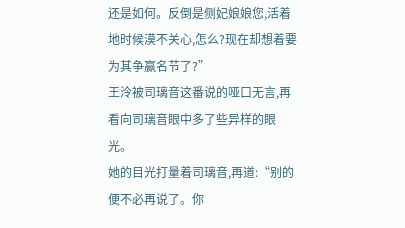还是如何。反倒是侧妃娘娘您,活着地时候漠不关心,怎么?现在却想着要为其争赢名节了?”
王泠被司璃音这番说的哑口无言,再看向司璃音眼中多了些异样的眼光。
她的目光打量着司璃音,再道:“别的便不必再说了。你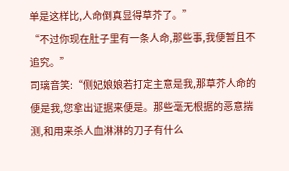单是这样比,人命倒真显得草芥了。”
“不过你现在肚子里有一条人命,那些事,我便暂且不追究。”
司璃音笑:“侧妃娘娘若打定主意是我,那草芥人命的便是我,您拿出证据来便是。那些毫无根据的恶意揣测,和用来杀人血淋淋的刀子有什么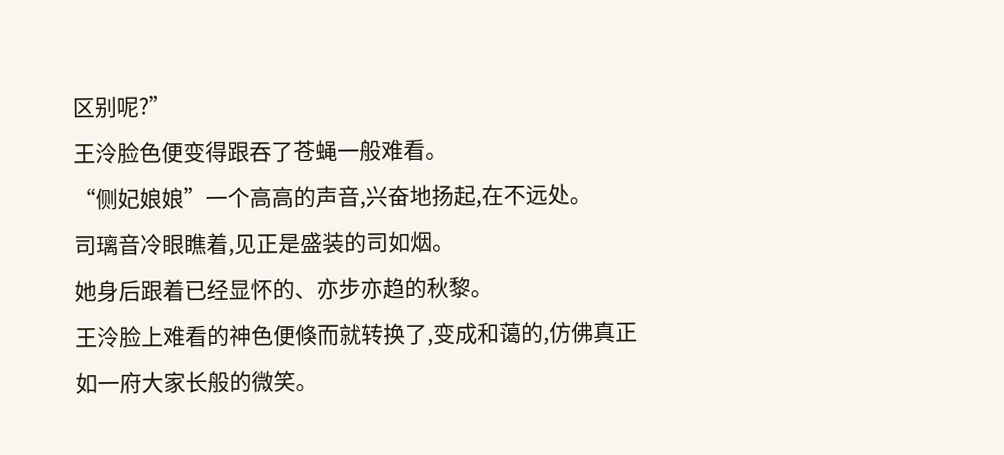区别呢?”
王泠脸色便变得跟吞了苍蝇一般难看。
“侧妃娘娘”一个高高的声音,兴奋地扬起,在不远处。
司璃音冷眼瞧着,见正是盛装的司如烟。
她身后跟着已经显怀的、亦步亦趋的秋黎。
王泠脸上难看的神色便倏而就转换了,变成和蔼的,仿佛真正如一府大家长般的微笑。